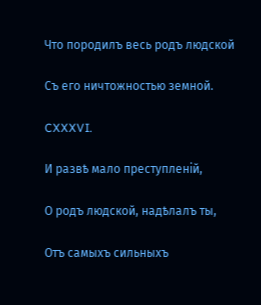Что породилъ весь родъ людской

Съ его ничтожностью земной.

CXXXVI.

И развѣ мало преступленій,

О родъ людской, надѣлалъ ты,

Отъ самыхъ сильныхъ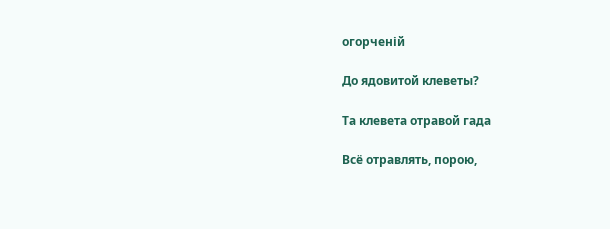огорченій

До ядовитой клеветы?

Та клевета отравой гада

Всё отравлять, порою,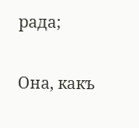рада;

Она, какъ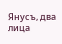Янусъ, два лица